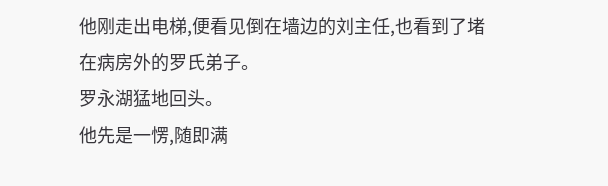他刚走出电梯,便看见倒在墙边的刘主任,也看到了堵在病房外的罗氏弟子。
罗永湖猛地回头。
他先是一愣,随即满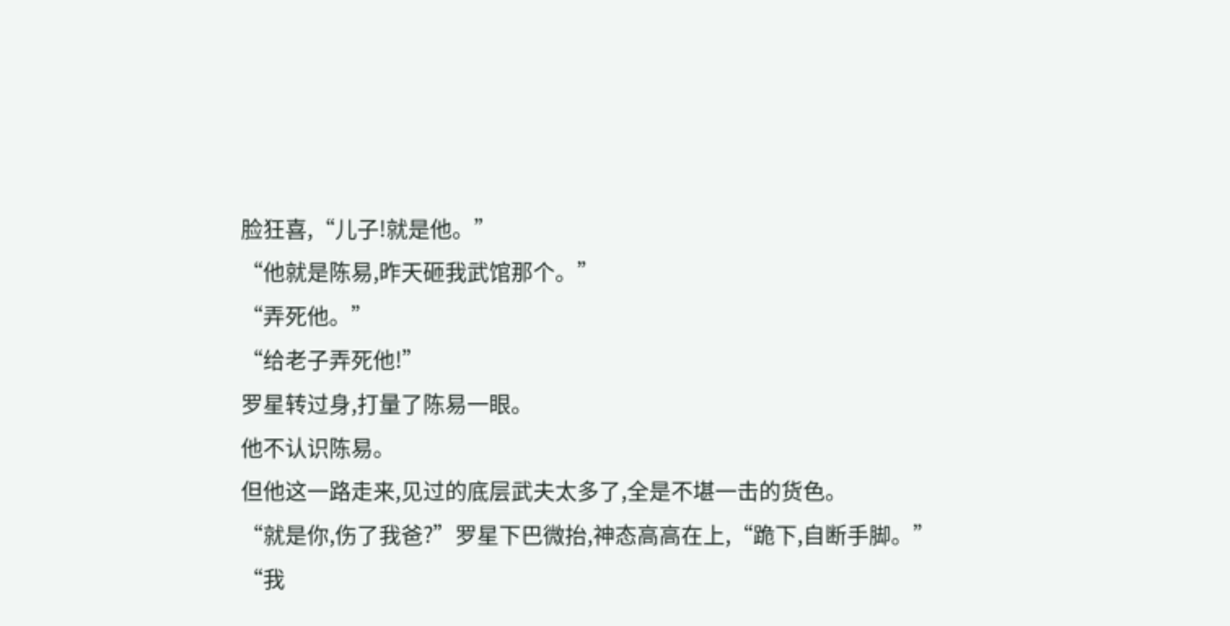脸狂喜,“儿子!就是他。”
“他就是陈易,昨天砸我武馆那个。”
“弄死他。”
“给老子弄死他!”
罗星转过身,打量了陈易一眼。
他不认识陈易。
但他这一路走来,见过的底层武夫太多了,全是不堪一击的货色。
“就是你,伤了我爸?”罗星下巴微抬,神态高高在上,“跪下,自断手脚。”
“我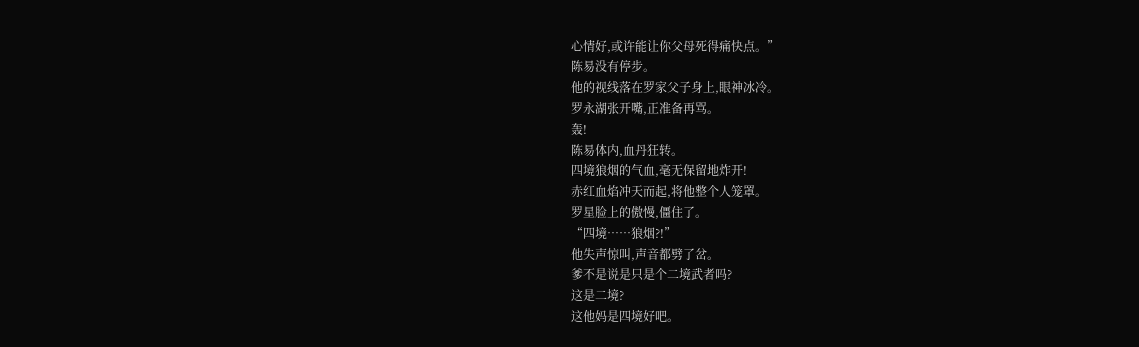心情好,或许能让你父母死得痛快点。”
陈易没有停步。
他的视线落在罗家父子身上,眼神冰冷。
罗永湖张开嘴,正准备再骂。
轰!
陈易体内,血丹狂转。
四境狼烟的气血,毫无保留地炸开!
赤红血焰冲天而起,将他整个人笼罩。
罗星脸上的傲慢,僵住了。
“四境……狼烟?!”
他失声惊叫,声音都劈了岔。
爹不是说是只是个二境武者吗?
这是二境?
这他妈是四境好吧。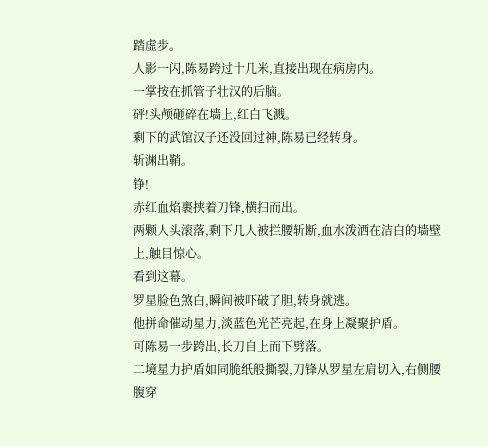踏虚步。
人影一闪,陈易跨过十几米,直接出现在病房内。
一掌按在抓管子壮汉的后脑。
砰!头颅砸碎在墙上,红白飞溅。
剩下的武馆汉子还没回过神,陈易已经转身。
斩渊出鞘。
铮!
赤红血焰裹挟着刀锋,横扫而出。
两颗人头滚落,剩下几人被拦腰斩断,血水泼洒在洁白的墙壁上,触目惊心。
看到这幕。
罗星脸色煞白,瞬间被吓破了胆,转身就逃。
他拼命催动星力,淡蓝色光芒亮起,在身上凝聚护盾。
可陈易一步跨出,长刀自上而下劈落。
二境星力护盾如同脆纸般撕裂,刀锋从罗星左肩切入,右侧腰腹穿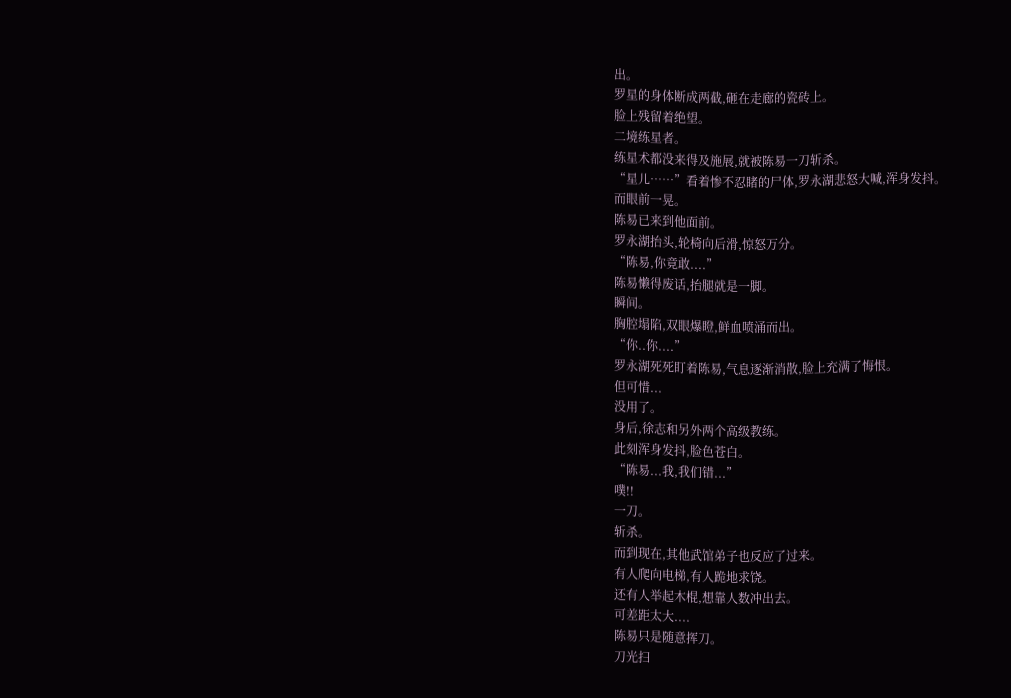出。
罗星的身体断成两截,砸在走廊的瓷砖上。
脸上残留着绝望。
二境练星者。
练星术都没来得及施展,就被陈易一刀斩杀。
“星儿……”看着惨不忍睹的尸体,罗永湖悲怒大喊,浑身发抖。
而眼前一晃。
陈易已来到他面前。
罗永湖抬头,轮椅向后滑,惊怒万分。
“陈易,你竟敢....”
陈易懒得废话,抬腿就是一脚。
瞬间。
胸腔塌陷,双眼爆瞪,鲜血喷涌而出。
“你..你....”
罗永湖死死盯着陈易,气息逐渐消散,脸上充满了悔恨。
但可惜...
没用了。
身后,徐志和另外两个高级教练。
此刻浑身发抖,脸色苍白。
“陈易...我,我们错...”
噗!!
一刀。
斩杀。
而到现在,其他武馆弟子也反应了过来。
有人爬向电梯,有人跪地求饶。
还有人举起木棍,想靠人数冲出去。
可差距太大....
陈易只是随意挥刀。
刀光扫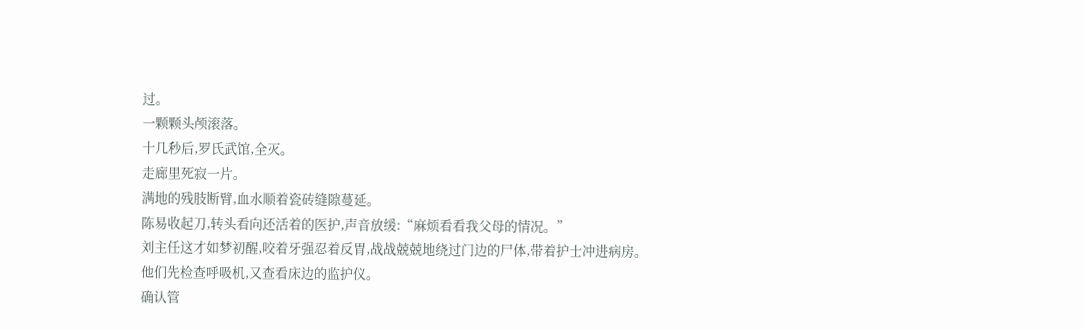过。
一颗颗头颅滚落。
十几秒后,罗氏武馆,全灭。
走廊里死寂一片。
满地的残肢断臂,血水顺着瓷砖缝隙蔓延。
陈易收起刀,转头看向还活着的医护,声音放缓:“麻烦看看我父母的情况。”
刘主任这才如梦初醒,咬着牙强忍着反胃,战战兢兢地绕过门边的尸体,带着护士冲进病房。
他们先检查呼吸机,又查看床边的监护仪。
确认管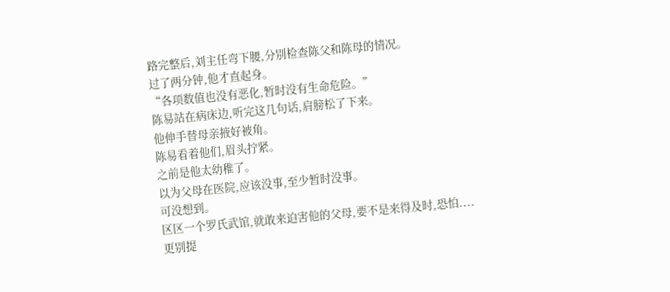路完整后,刘主任弯下腰,分别检查陈父和陈母的情况。
过了两分钟,他才直起身。
“各项数值也没有恶化,暂时没有生命危险。”
陈易站在病床边,听完这几句话,肩膀松了下来。
他伸手替母亲掖好被角。
陈易看着他们,眉头拧紧。
之前是他太幼稚了。
以为父母在医院,应该没事,至少暂时没事。
可没想到。
区区一个罗氏武馆,就敢来迫害他的父母,要不是来得及时,恐怕....
更别提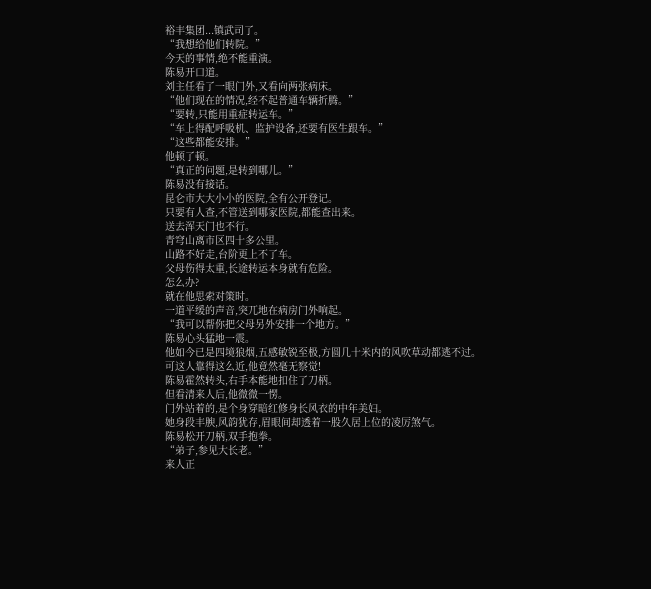裕丰集团...镇武司了。
“我想给他们转院。”
今天的事情,绝不能重演。
陈易开口道。
刘主任看了一眼门外,又看向两张病床。
“他们现在的情况,经不起普通车辆折腾。”
“要转,只能用重症转运车。”
“车上得配呼吸机、监护设备,还要有医生跟车。”
“这些都能安排。”
他顿了顿。
“真正的问题,是转到哪儿。”
陈易没有接话。
昆仑市大大小小的医院,全有公开登记。
只要有人查,不管送到哪家医院,都能查出来。
送去浑天门也不行。
青穹山离市区四十多公里。
山路不好走,台阶更上不了车。
父母伤得太重,长途转运本身就有危险。
怎么办?
就在他思索对策时。
一道平缓的声音,突兀地在病房门外响起。
“我可以帮你把父母另外安排一个地方。”
陈易心头猛地一震。
他如今已是四境狼烟,五感敏锐至极,方圆几十米内的风吹草动都逃不过。
可这人靠得这么近,他竟然毫无察觉!
陈易霍然转头,右手本能地扣住了刀柄。
但看清来人后,他微微一愣。
门外站着的,是个身穿暗红修身长风衣的中年美妇。
她身段丰腴,风韵犹存,眉眼间却透着一股久居上位的凌厉煞气。
陈易松开刀柄,双手抱拳。
“弟子,参见大长老。”
来人正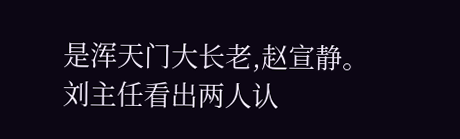是浑天门大长老,赵宣静。
刘主任看出两人认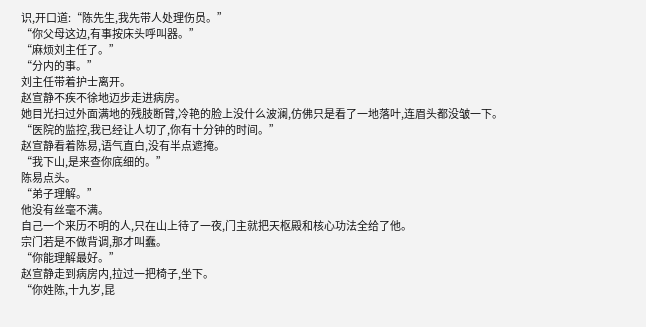识,开口道:“陈先生,我先带人处理伤员。”
“你父母这边,有事按床头呼叫器。”
“麻烦刘主任了。”
“分内的事。”
刘主任带着护士离开。
赵宣静不疾不徐地迈步走进病房。
她目光扫过外面满地的残肢断臂,冷艳的脸上没什么波澜,仿佛只是看了一地落叶,连眉头都没皱一下。
“医院的监控,我已经让人切了,你有十分钟的时间。”
赵宣静看着陈易,语气直白,没有半点遮掩。
“我下山,是来查你底细的。”
陈易点头。
“弟子理解。”
他没有丝毫不满。
自己一个来历不明的人,只在山上待了一夜,门主就把天枢殿和核心功法全给了他。
宗门若是不做背调,那才叫蠢。
“你能理解最好。”
赵宣静走到病房内,拉过一把椅子,坐下。
“你姓陈,十九岁,昆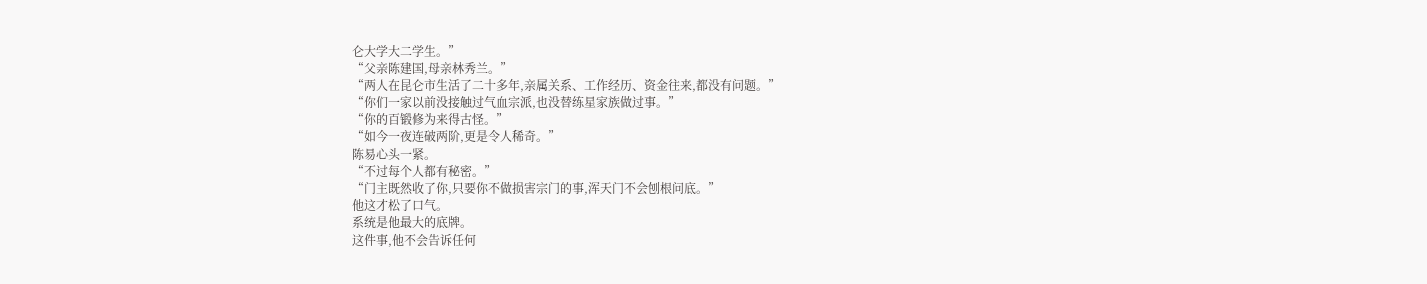仑大学大二学生。”
“父亲陈建国,母亲林秀兰。”
“两人在昆仑市生活了二十多年,亲属关系、工作经历、资金往来,都没有问题。”
“你们一家以前没接触过气血宗派,也没替练星家族做过事。”
“你的百锻修为来得古怪。”
“如今一夜连破两阶,更是令人稀奇。”
陈易心头一紧。
“不过每个人都有秘密。”
“门主既然收了你,只要你不做损害宗门的事,浑天门不会刨根问底。”
他这才松了口气。
系统是他最大的底牌。
这件事,他不会告诉任何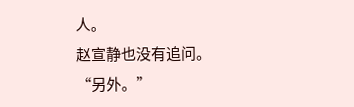人。
赵宣静也没有追问。
“另外。”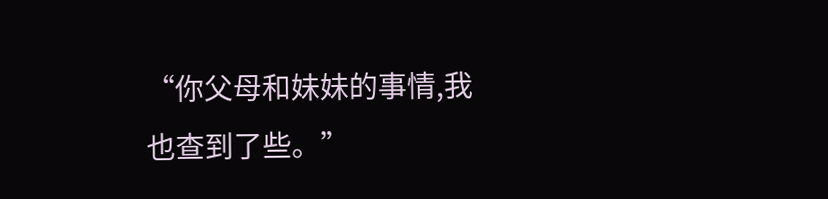“你父母和妹妹的事情,我也查到了些。”